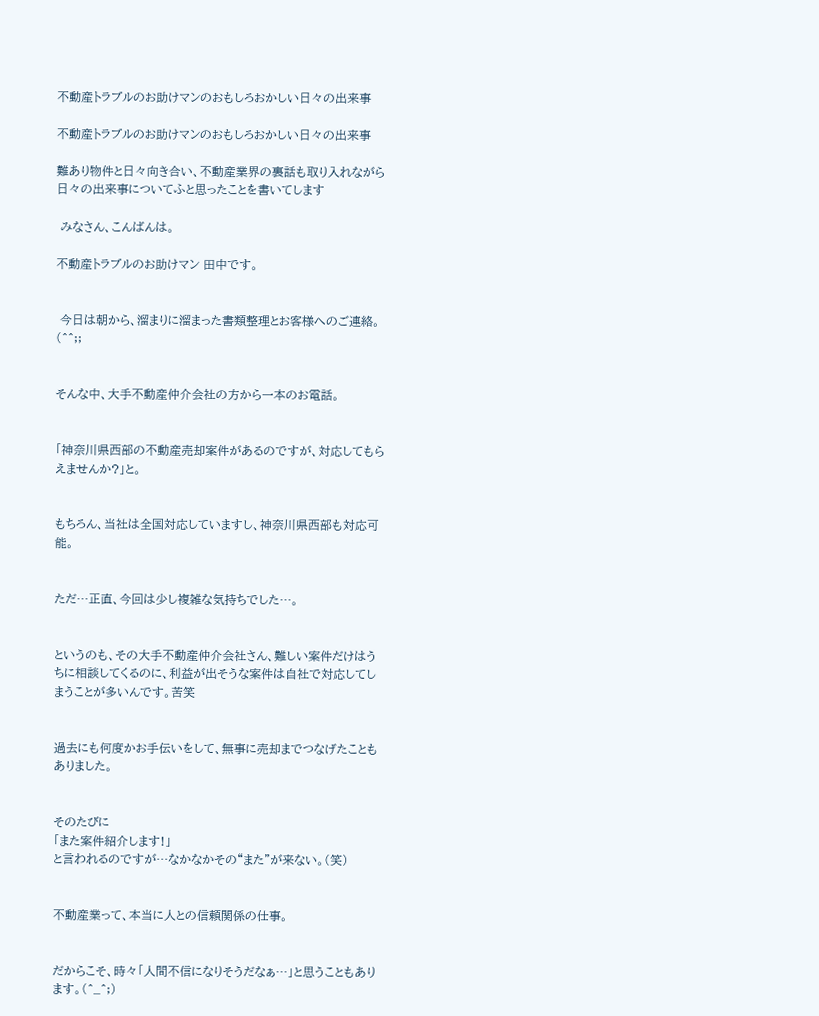不動産トラブルのお助けマンのおもしろおかしい日々の出来事

不動産トラブルのお助けマンのおもしろおかしい日々の出来事

難あり物件と日々向き合い、不動産業界の裏話も取り入れながら日々の出来事についてふと思ったことを書いてします

 みなさん、こんばんは。

不動産トラブルのお助けマン 田中です。


 今日は朝から、溜まりに溜まった書類整理とお客様へのご連絡。(^^;;


そんな中、大手不動産仲介会社の方から一本のお電話。


「神奈川県西部の不動産売却案件があるのですが、対応してもらえませんか?」と。


もちろん、当社は全国対応していますし、神奈川県西部も対応可能。


ただ…正直、今回は少し複雑な気持ちでした…。


というのも、その大手不動産仲介会社さん、難しい案件だけはうちに相談してくるのに、利益が出そうな案件は自社で対応してしまうことが多いんです。苦笑


過去にも何度かお手伝いをして、無事に売却までつなげたこともありました。


そのたびに
「また案件紹介します!」
と言われるのですが…なかなかその“また”が来ない。(笑)


不動産業って、本当に人との信頼関係の仕事。


だからこそ、時々「人間不信になりそうだなぁ…」と思うこともあります。(^_^;)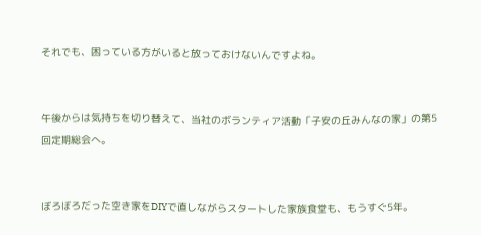それでも、困っている方がいると放っておけないんですよね。


午後からは気持ちを切り替えて、当社のボランティア活動「子安の丘みんなの家」の第5回定期総会へ。


ぼろぼろだった空き家をDIYで直しながらスタートした家族食堂も、もうすぐ5年。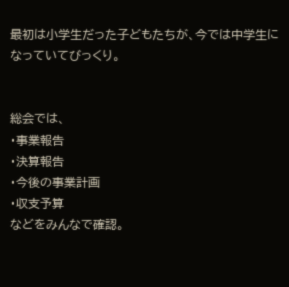最初は小学生だった子どもたちが、今では中学生になっていてびっくり。


総会では、
・事業報告
・決算報告
・今後の事業計画
・収支予算
などをみんなで確認。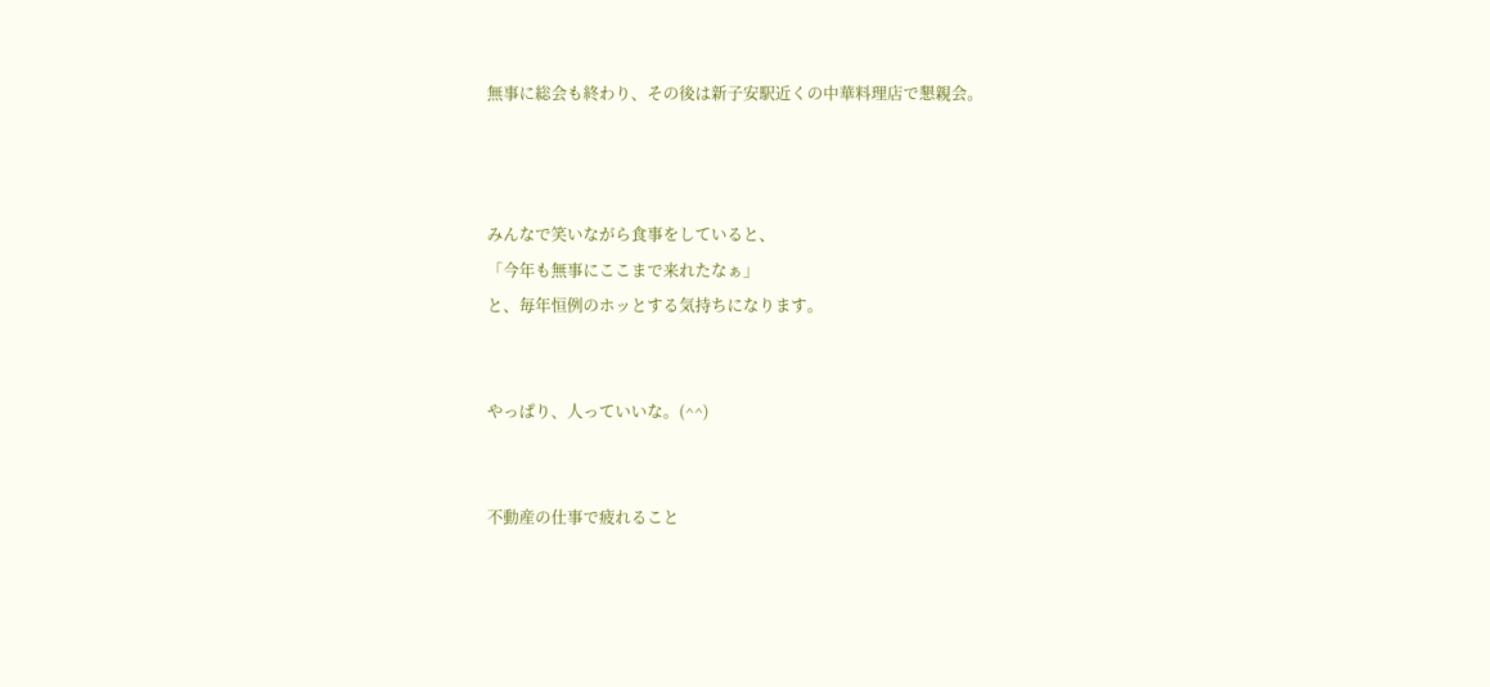無事に総会も終わり、その後は新子安駅近くの中華料理店で懇親会。



みんなで笑いながら食事をしていると、
「今年も無事にここまで来れたなぁ」
と、毎年恒例のホッとする気持ちになります。


やっぱり、人っていいな。(^^)


不動産の仕事で疲れること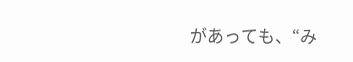があっても、“み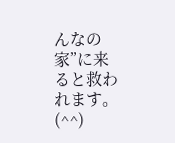んなの家”に来ると救われます。(^^)